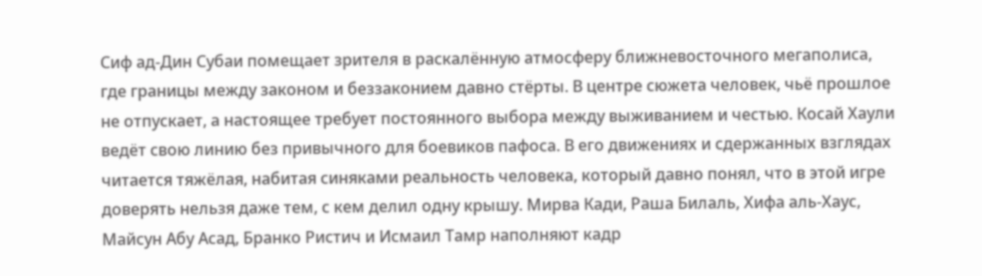Сиф ад-Дин Субаи помещает зрителя в раскалённую атмосферу ближневосточного мегаполиса, где границы между законом и беззаконием давно стёрты. В центре сюжета человек, чьё прошлое не отпускает, а настоящее требует постоянного выбора между выживанием и честью. Косай Хаули ведёт свою линию без привычного для боевиков пафоса. В его движениях и сдержанных взглядах читается тяжёлая, набитая синяками реальность человека, который давно понял, что в этой игре доверять нельзя даже тем, с кем делил одну крышу. Мирва Кади, Раша Билаль, Хифа аль-Хаус, Майсун Абу Асад, Бранко Ристич и Исмаил Тамр наполняют кадр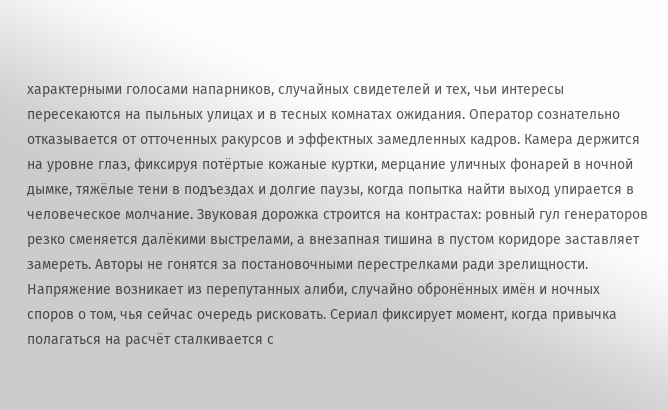характерными голосами напарников, случайных свидетелей и тех, чьи интересы пересекаются на пыльных улицах и в тесных комнатах ожидания. Оператор сознательно отказывается от отточенных ракурсов и эффектных замедленных кадров. Камера держится на уровне глаз, фиксируя потёртые кожаные куртки, мерцание уличных фонарей в ночной дымке, тяжёлые тени в подъездах и долгие паузы, когда попытка найти выход упирается в человеческое молчание. Звуковая дорожка строится на контрастах: ровный гул генераторов резко сменяется далёкими выстрелами, а внезапная тишина в пустом коридоре заставляет замереть. Авторы не гонятся за постановочными перестрелками ради зрелищности. Напряжение возникает из перепутанных алиби, случайно обронённых имён и ночных споров о том, чья сейчас очередь рисковать. Сериал фиксирует момент, когда привычка полагаться на расчёт сталкивается с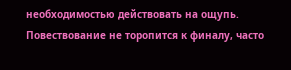необходимостью действовать на ощупь. Повествование не торопится к финалу, часто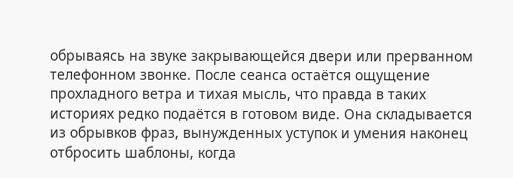обрываясь на звуке закрывающейся двери или прерванном телефонном звонке. После сеанса остаётся ощущение прохладного ветра и тихая мысль, что правда в таких историях редко подаётся в готовом виде. Она складывается из обрывков фраз, вынужденных уступок и умения наконец отбросить шаблоны, когда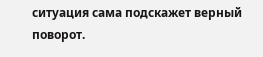ситуация сама подскажет верный поворот.